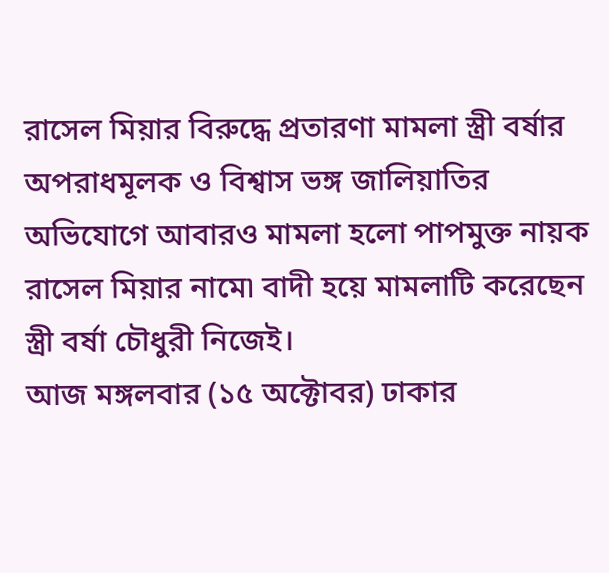রাসেল মিয়ার বিরুদ্ধে প্রতারণা মামলা স্ত্রী বর্ষার
অপরাধমূলক ও বিশ্বাস ভঙ্গ জালিয়াতির অভিযোগে আবারও মামলা হলো পাপমুক্ত নায়ক রাসেল মিয়ার নামে৷ বাদী হয়ে মামলাটি করেছেন স্ত্রী বর্ষা চৌধুরী নিজেই।
আজ মঙ্গলবার (১৫ অক্টোবর) ঢাকার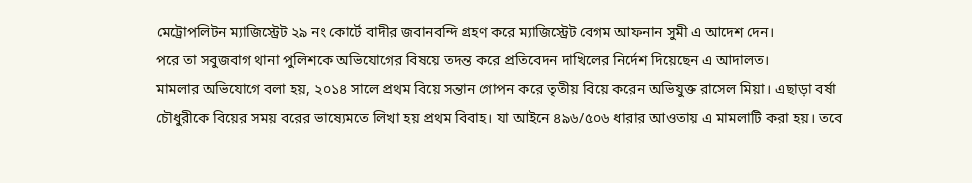মেট্রোপলিটন ম্যাজিস্ট্রেট ২৯ নং কোর্টে বাদীর জবানবন্দি গ্রহণ করে ম্যাজিস্ট্রেট বেগম আফনান সুমী এ আদেশ দেন।
পরে তা সবুজবাগ থানা পুলিশকে অভিযোগের বিষয়ে তদন্ত করে প্রতিবেদন দাখিলের নির্দেশ দিয়েছেন এ আদালত।
মামলার অভিযোগে বলা হয়, ২০১৪ সালে প্রথম বিয়ে সন্তান গোপন করে তৃতীয় বিয়ে করেন অভিযুক্ত রাসেল মিয়া। এছাড়া বর্ষা চৌধুরীকে বিয়ের সময় বরের ভাষ্যেমতে লিখা হয় প্রথম বিবাহ। যা আইনে ৪৯৬/৫০৬ ধারার আওতায় এ মামলাটি করা হয়। তবে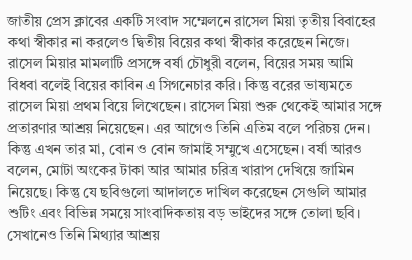জাতীয় প্রেস ক্লাবের একটি সংবাদ সম্মেলনে রাসেল মিয়া তৃতীয় বিবাহের কথা স্বীকার না করলেও দ্বিতীয় বিয়ের কথা স্বীকার করেছেন নিজে।
রাসেল মিয়ার মামলাটি প্রসঙ্গে বর্ষা চৌধুরী বলেন, বিয়ের সময় আমি বিধবা বলেই বিয়ের কাবিন এ সিগনেচার করি। কিন্তু বরের ভাষ্যমতে রাসেল মিয়া প্রথম বিয়ে লিখেছেন। রাসেল মিয়া শুরু থেকেই আমার সঙ্গে প্রতারণার আশ্রয় নিয়েছেন। এর আগেও তিনি এতিম বলে পরিচয় দেন। কিন্তু এখন তার মা, বোন ও বোন জামাই সম্মুখে এসেছেন। বর্ষা আরও বলেন, মোটা অংকের টাকা আর আমার চরিত্র খারাপ দেখিয়ে জামিন নিয়েছে। কিন্তু যে ছবিগুলো আদালতে দাখিল করেছেন সেগুলি আমার শুটিং এবং বিভিন্ন সময়ে সাংবাদিকতায় বড় ভাইদের সঙ্গে তোলা ছবি। সেখানেও তিনি মিথ্যার আশ্রয়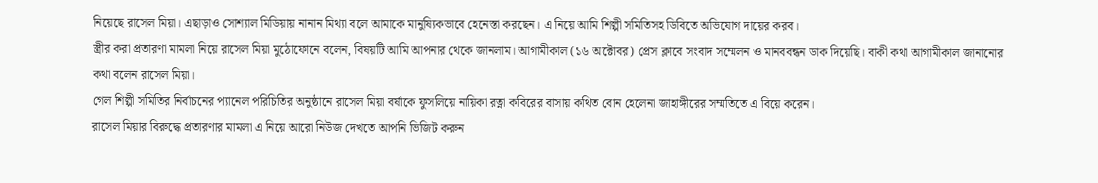নিয়েছে রাসেল মিয়া। এছাড়াও সোশ্যাল মিডিয়ায় নানান মিথ্যা বলে আমাকে মানুষ্যিকভাবে হেনেস্তা করছেন। এ নিয়ে আমি শিল্পী সমিতিসহ ডিবিতে অভিযোগ দায়ের করব।
স্ত্রীর করা প্রতারণা মামলা নিয়ে রাসেল মিয়া মুঠোফোনে বলেন, বিষয়টি আমি আপনার থেকে জানলাম। আগামীকাল (১৬ অক্টোবর) প্রেস ক্লাবে সংবাদ সম্মেলন ও মানববন্ধন ডাক দিয়েছি। বাকী কথা আগামীকাল জানানোর কথা বলেন রাসেল মিয়া।
গেল শিল্পী সমিতির নির্বাচনের প্যানেল পরিচিতির অনুষ্ঠানে রাসেল মিয়া বর্ষাকে ফুসলিয়ে নায়িকা রত্না কবিরের বাসায় কথিত বোন হেলেনা জাহাঙ্গীরের সম্মতিতে এ বিয়ে করেন।
রাসেল মিয়ার বিরুদ্ধে প্রতারণার মামলা এ নিয়ে আরো নিউজ দেখতে আপনি ভিজিট করুন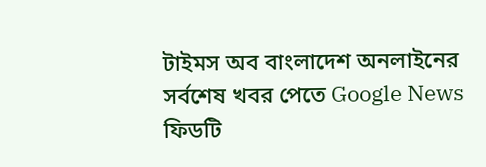টাইমস অব বাংলাদেশ অনলাইনের সর্বশেষ খবর পেতে Google News ফিডটি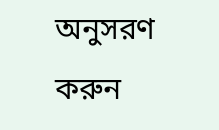অনুসরণ করুন